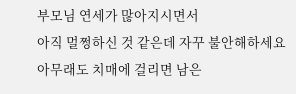부모님 연세가 많아지시면서
아직 멀쩡하신 것 같은데 자꾸 불안해하세요
아무래도 치매에 걸리면 남은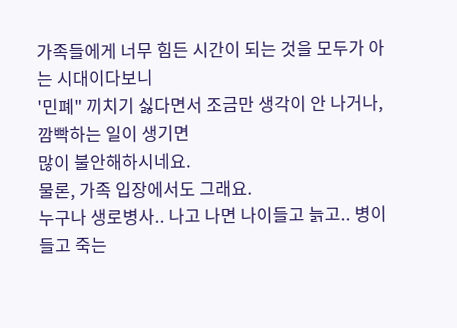가족들에게 너무 힘든 시간이 되는 것을 모두가 아는 시대이다보니
'민폐" 끼치기 싫다면서 조금만 생각이 안 나거나, 깜빡하는 일이 생기면
많이 불안해하시네요.
물론, 가족 입장에서도 그래요.
누구나 생로병사.. 나고 나면 나이들고 늙고.. 병이 들고 죽는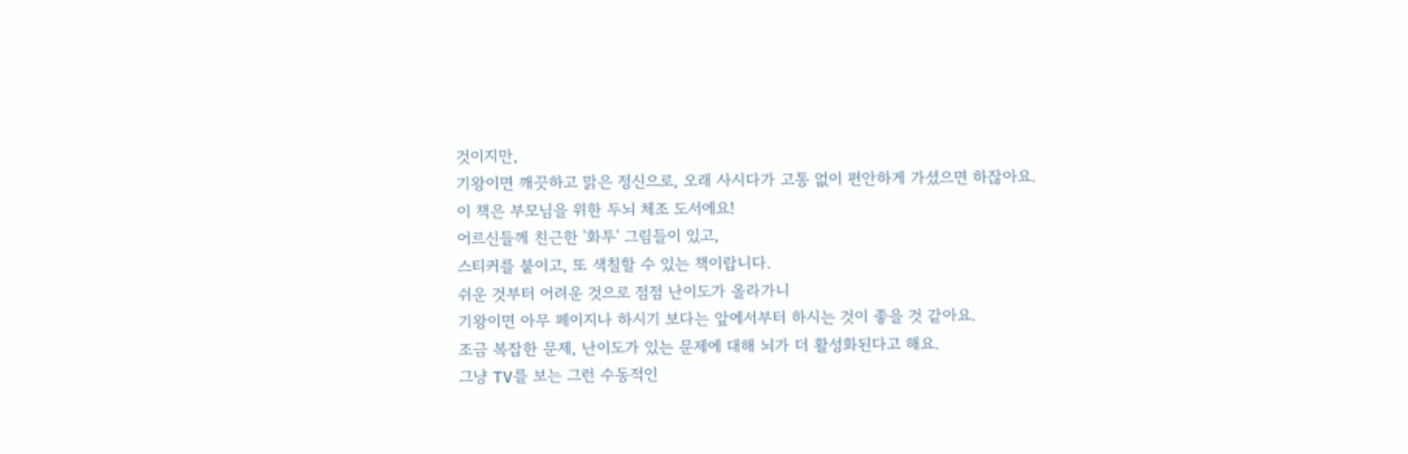것이지만,
기왕이면 깨끗하고 맑은 정신으로, 오래 사시다가 고통 없이 편안하게 가셨으면 하잖아요.
이 책은 부모님을 위한 두뇌 체조 도서에요!
어르신들께 친근한 '화투' 그림들이 있고,
스티커를 붙이고, 또 색칠할 수 있는 책이랍니다.
쉬운 것부터 어려운 것으로 점점 난이도가 올라가니
기왕이면 아무 페이지나 하시기 보다는 앞에서부터 하시는 것이 좋을 것 같아요.
조금 복잡한 문제, 난이도가 있는 문제에 대해 뇌가 더 활성화된다고 해요.
그냥 TV를 보는 그런 수동적인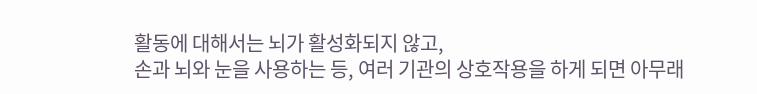활동에 대해서는 뇌가 활성화되지 않고,
손과 뇌와 눈을 사용하는 등, 여러 기관의 상호작용을 하게 되면 아무래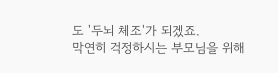도 '두뇌 체조'가 되겠죠.
막연히 걱정하시는 부모님을 위해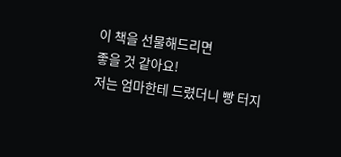이 책을 선물해드리면
좋을 것 같아요!
저는 엄마한테 드렸더니 빵 터지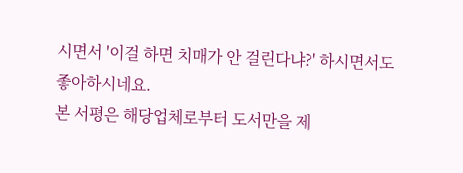시면서 '이걸 하면 치매가 안 걸린다냐?' 하시면서도
좋아하시네요.
본 서평은 해당업체로부터 도서만을 제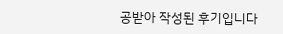공받아 작성된 후기입니다